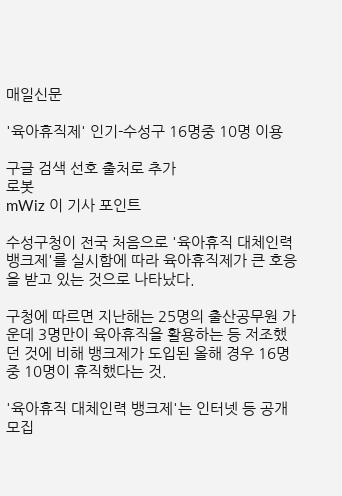매일신문

'육아휴직제' 인기-수성구 16명중 10명 이용

구글 검색 선호 출처로 추가
로봇
mWiz 이 기사 포인트

수성구청이 전국 처음으로 '육아휴직 대체인력 뱅크제'를 실시함에 따라 육아휴직제가 큰 호응을 받고 있는 것으로 나타났다.

구청에 따르면 지난해는 25명의 출산공무원 가운데 3명만이 육아휴직을 활용하는 등 저조했던 것에 비해 뱅크제가 도입된 올해 경우 16명 중 10명이 휴직했다는 것.

'육아휴직 대체인력 뱅크제'는 인터넷 등 공개모집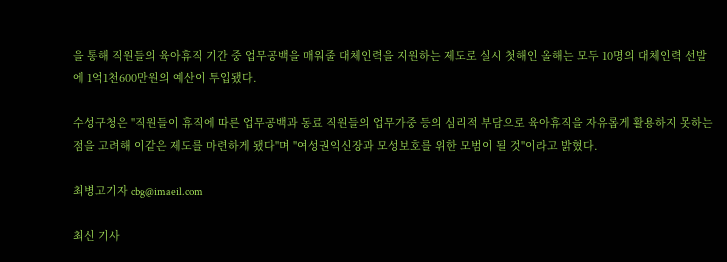을 통해 직원들의 육아휴직 기간 중 업무공백을 매워줄 대체인력을 지원하는 제도로 실시 첫해인 올해는 모두 10명의 대체인력 선발에 1억1천600만원의 예산이 투입됐다.

수성구청은 "직원들이 휴직에 따른 업무공백과 동료 직원들의 업무가중 등의 심리적 부담으로 육아휴직을 자유롭게 활용하지 못하는 점을 고려해 이같은 제도를 마련하게 됐다"며 "여성권익신장과 모성보호를 위한 모범이 될 것"이라고 밝혔다.

최병고기자 cbg@imaeil.com

최신 기사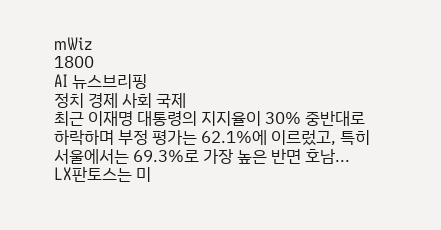mWiz
1800
AI 뉴스브리핑
정치 경제 사회 국제
최근 이재명 대통령의 지지율이 30% 중반대로 하락하며 부정 평가는 62.1%에 이르렀고, 특히 서울에서는 69.3%로 가장 높은 반면 호남...
LX판토스는 미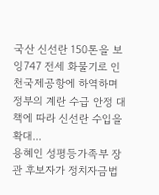국산 신선란 150톤을 보잉747 전세 화물기로 인천국제공항에 하역하며 정부의 계란 수급 안정 대책에 따라 신선란 수입을 확대...
용혜인 성평등가족부 장관 후보자가 정치자금법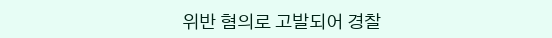위반 혐의로 고발되어 경찰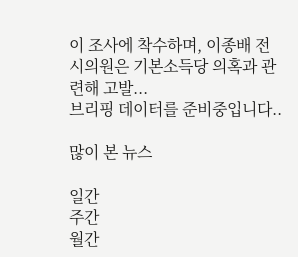이 조사에 착수하며, 이종배 전 시의원은 기본소득당 의혹과 관련해 고발...
브리핑 데이터를 준비중입니다..

많이 본 뉴스

일간
주간
월간